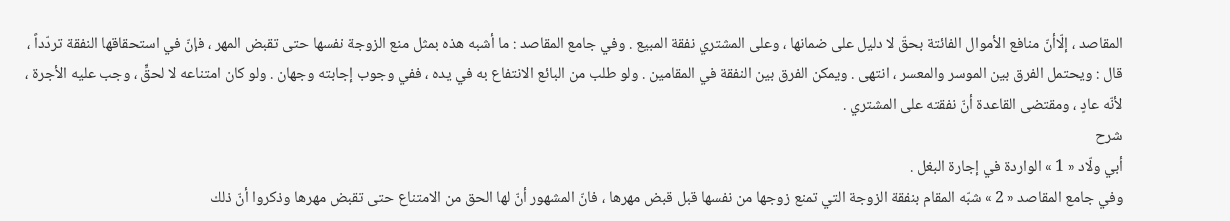المقاصد ، إلّاأنّ منافع الأموال الفائتة بحقّ لا دليل على ضمانها ، وعلى المشتري نفقة المبيع . وفي جامع المقاصد : ما أشبه هذه بمثل منع الزوجة نفسها حتى تقبض المهر ، فإنّ في استحقاقها النفقة تردّداً ، قال : ويحتمل الفرق بين الموسر والمعسر ، انتهى . ويمكن الفرق بين النفقة في المقامين . ولو طلب من البائع الانتفاع به في يده ، ففي وجوب إجابته وجهان . ولو كان امتناعه لا لحقٍّ ، وجب عليه الأجرة ، لأنّه عادٍ ، ومقتضى القاعدة أنّ نفقته على المشتري .
شرح
أبي ولّاد « 1 » الواردة في إجارة البغل .
وفي جامع المقاصد « 2 » شبّه المقام بنفقة الزوجة التي تمنع زوجها من نفسها قبل قبض مهرها ، فانّ المشهور أنّ لها الحق من الامتناع حتى تقبض مهرها وذكروا أنّ ذلك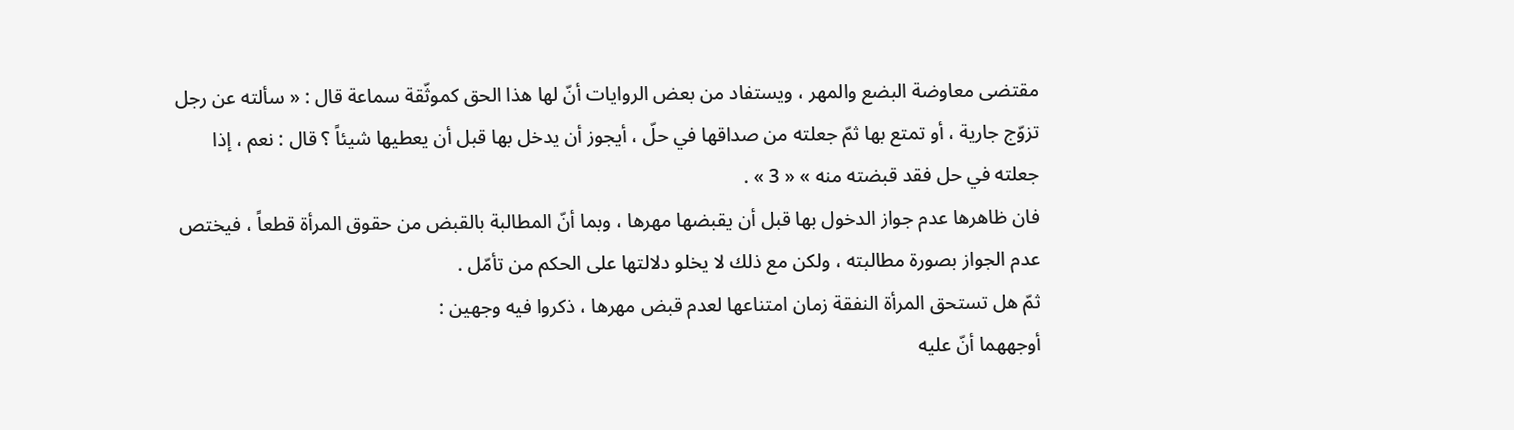مقتضى معاوضة البضع والمهر ، ويستفاد من بعض الروايات أنّ لها هذا الحق كموثّقة سماعة قال : « سألته عن رجل تزوّج جارية ، أو تمتع بها ثمّ جعلته من صداقها في حلّ ، أيجوز أن يدخل بها قبل أن يعطيها شيئاً ؟ قال : نعم ، إذا جعلته في حل فقد قبضته منه » « 3 » .
فان ظاهرها عدم جواز الدخول بها قبل أن يقبضها مهرها ، وبما أنّ المطالبة بالقبض من حقوق المرأة قطعاً ، فيختص عدم الجواز بصورة مطالبته ، ولكن مع ذلك لا يخلو دلالتها على الحكم من تأمّل .
ثمّ هل تستحق المرأة النفقة زمان امتناعها لعدم قبض مهرها ، ذكروا فيه وجهين :
أوجههما أنّ عليه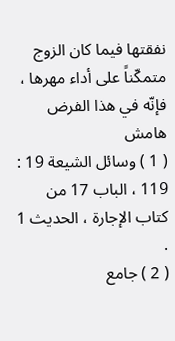نفقتها فيما كان الزوج متمكّناً على أداء مهرها ، فإنّه في هذا الفرض
هامش
( 1 ) وسائل الشيعة 19 : 119 ، الباب 17 من كتاب الإجارة ، الحديث 1 .
( 2 ) جامع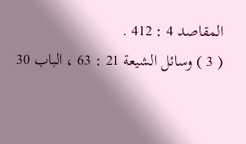المقاصد 4 : 412 .
( 3 ) وسائل الشيعة 21 : 63 ، الباب 30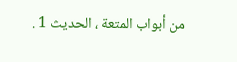من أبواب المتعة ، الحديث 1 .